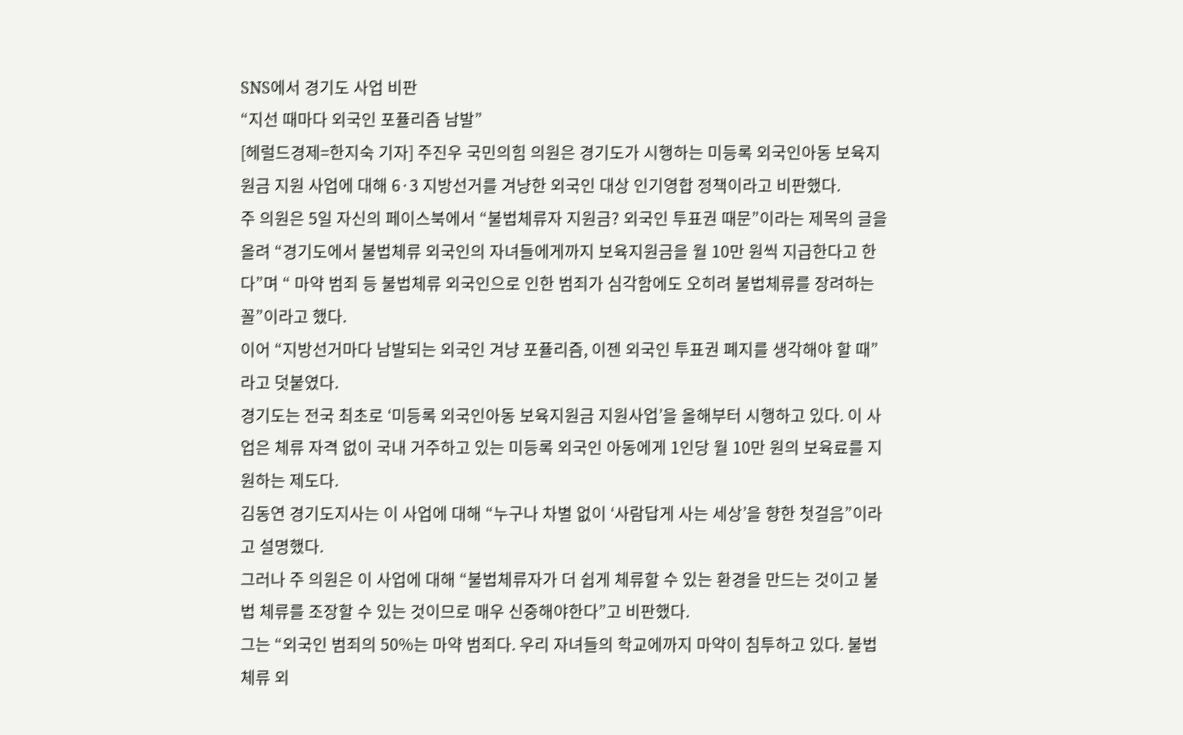SNS에서 경기도 사업 비판
“지선 때마다 외국인 포퓰리즘 남발”
[헤럴드경제=한지숙 기자] 주진우 국민의힘 의원은 경기도가 시행하는 미등록 외국인아동 보육지원금 지원 사업에 대해 6·3 지방선거를 겨냥한 외국인 대상 인기영합 정책이라고 비판했다.
주 의원은 5일 자신의 페이스북에서 “불법체류자 지원금? 외국인 투표권 때문”이라는 제목의 글을 올려 “경기도에서 불법체류 외국인의 자녀들에게까지 보육지원금을 월 10만 원씩 지급한다고 한다”며 “ 마약 범죄 등 불법체류 외국인으로 인한 범죄가 심각함에도 오히려 불법체류를 장려하는 꼴”이라고 했다.
이어 “지방선거마다 남발되는 외국인 겨냥 포퓰리즘, 이젠 외국인 투표권 폐지를 생각해야 할 때”라고 덧붙였다.
경기도는 전국 최초로 ‘미등록 외국인아동 보육지원금 지원사업’을 올해부터 시행하고 있다. 이 사업은 체류 자격 없이 국내 거주하고 있는 미등록 외국인 아동에게 1인당 월 10만 원의 보육료를 지원하는 제도다.
김동연 경기도지사는 이 사업에 대해 “누구나 차별 없이 ‘사람답게 사는 세상’을 향한 첫걸음”이라고 설명했다.
그러나 주 의원은 이 사업에 대해 “불법체류자가 더 쉽게 체류할 수 있는 환경을 만드는 것이고 불법 체류를 조장할 수 있는 것이므로 매우 신중해야한다”고 비판했다.
그는 “외국인 범죄의 50%는 마약 범죄다. 우리 자녀들의 학교에까지 마약이 침투하고 있다. 불법 체류 외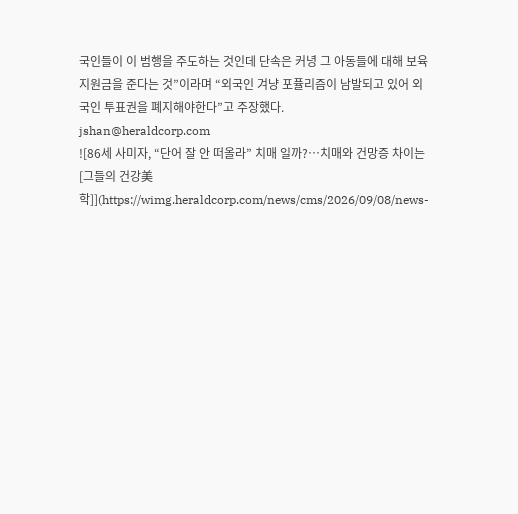국인들이 이 범행을 주도하는 것인데 단속은 커녕 그 아동들에 대해 보육지원금을 준다는 것”이라며 “외국인 겨냥 포퓰리즘이 남발되고 있어 외국인 투표권을 폐지해야한다”고 주장했다.
jshan@heraldcorp.com
![86세 사미자, “단어 잘 안 떠올라” 치매 일까?…치매와 건망증 차이는 [그들의 건강美학]](https://wimg.heraldcorp.com/news/cms/2026/09/08/news-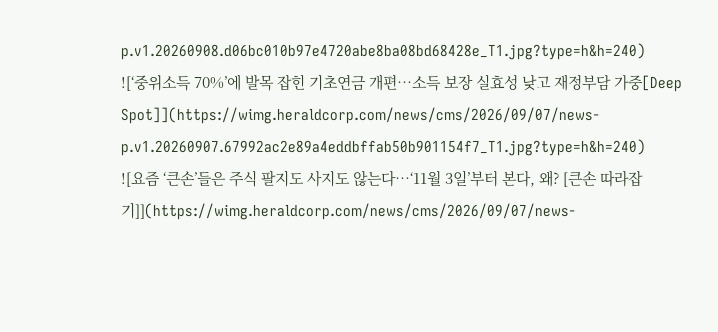p.v1.20260908.d06bc010b97e4720abe8ba08bd68428e_T1.jpg?type=h&h=240)
![‘중위소득 70%’에 발목 잡힌 기초연금 개편…소득 보장 실효성 낮고 재정부담 가중[Deep Spot]](https://wimg.heraldcorp.com/news/cms/2026/09/07/news-p.v1.20260907.67992ac2e89a4eddbffab50b901154f7_T1.jpg?type=h&h=240)
![요즘 ‘큰손’들은 주식 팔지도 사지도 않는다…‘11월 3일’부터 본다, 왜? [큰손 따라잡기]](https://wimg.heraldcorp.com/news/cms/2026/09/07/news-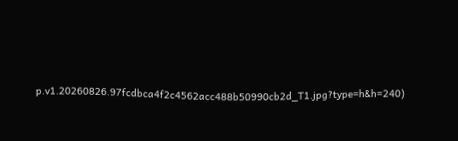p.v1.20260826.97fcdbca4f2c4562acc488b50990cb2d_T1.jpg?type=h&h=240)